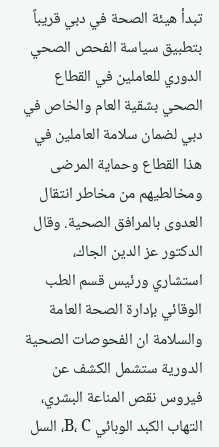تبدأ هيئة الصحة في دبي قريباً بتطبيق سياسة الفحص الصحي الدوري للعاملين في القطاع الصحي بشقية العام والخاص في دبي لضمان سلامة العاملين في هذا القطاع وحماية المرضى ومخالطيهم من مخاطر انتقال العدوى بالمرافق الصحية. وقال الدكتور عز الدين الجاك، استشاري ورئيس قسم الطب الوقائي بإدارة الصحة العامة والسلامة ان الفحوصات الصحية الدورية ستشمل الكشف عن فيروس نقص المناعة البشري، التهاب الكبد الوبائي B، C، السل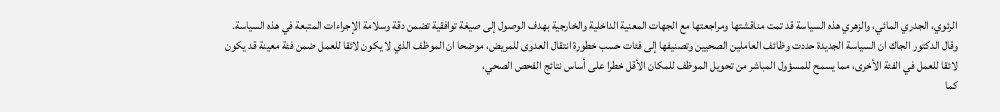الرئوي، الجدري المائي، والزهري هذه السياسة قد تمت مناقشتها ومراجعتها مع الجهات المعنية الداخلية والخارجية بهدف الوصول إلى صيغة توافقية تضمن دقة وسلامة الإجراءات المتبعة في هذه السياسة.
وقال الدكتور الجاك ان السياسة الجديدة حددت وظائف العاملين الصحيين وتصنيفها إلى فئات حسب خطورة انتقال العدوى للمريض، موضحا ان الموظف الذي لا يكون لائقا للعمل ضمن فئة معينة قد يكون لائقا للعمل في الفئة الأخرى، مما يسمح للمسؤول المباشر من تحويل الموظف للمكان الأقل خطرا على أساس نتائج الفحص الصحي،
كما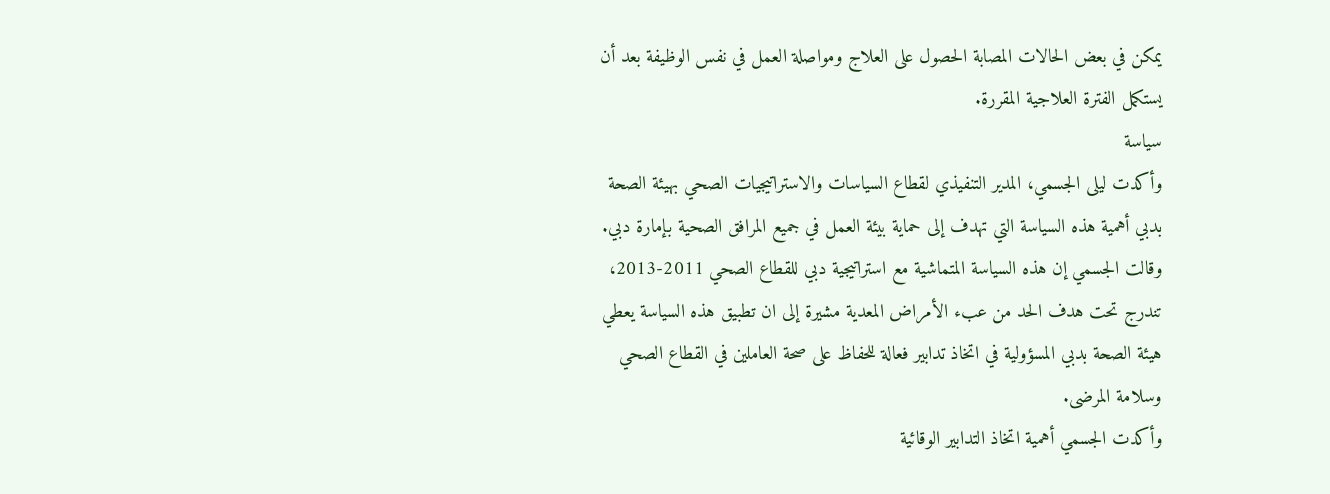يمكن في بعض الحالات المصابة الحصول على العلاج ومواصلة العمل في نفس الوظيفة بعد أن يستكمل الفترة العلاجية المقررة.
سياسة
وأكدت ليلى الجسمي، المدير التنفيذي لقطاع السياسات والاستراتيجيات الصحي بهيئة الصحة بدبي أهمية هذه السياسة التي تهدف إلى حماية بيئة العمل في جميع المرافق الصحية بإمارة دبي. وقالت الجسمي إن هذه السياسة المتماشية مع استراتيجية دبي للقطاع الصحي 2011-2013، تندرج تحت هدف الحد من عبء الأمراض المعدية مشيرة إلى ان تطبيق هذه السياسة يعطي هيئة الصحة بدبي المسؤولية في اتخاذ تدابير فعالة للحفاظ على صحة العاملين في القطاع الصحي وسلامة المرضى.
وأكدت الجسمي أهمية اتخاذ التدابير الوقائية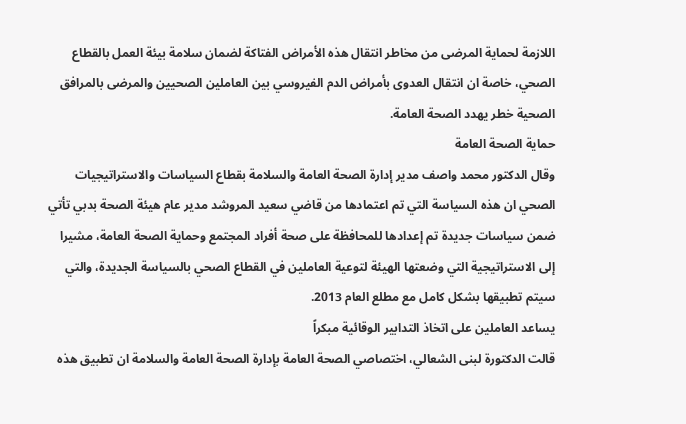اللازمة لحماية المرضى من مخاطر انتقال هذه الأمراض الفتاكة لضمان سلامة بيئة العمل بالقطاع الصحي، خاصة ان انتقال العدوى بأمراض الدم الفيروسي بين العاملين الصحيين والمرضى بالمرافق الصحية خطر يهدد الصحة العامة.
حماية الصحة العامة
وقال الدكتور محمد واصف مدير إدارة الصحة العامة والسلامة بقطاع السياسات والاستراتيجيات الصحي ان هذه السياسة التي تم اعتمادها من قاضي سعيد المروشد مدير عام هيئة الصحة بدبي تأتي ضمن سياسات جديدة تم إعدادها للمحافظة على صحة أفراد المجتمع وحماية الصحة العامة، مشيرا إلى الاستراتيجية التي وضعتها الهيئة لتوعية العاملين في القطاع الصحي بالسياسة الجديدة، والتي سيتم تطبيقها بشكل كامل مع مطلع العام 2013.
يساعد العاملين على اتخاذ التدابير الوقائية مبكراً
قالت الدكتورة لبنى الشعالي، اختصاصي الصحة العامة بإدارة الصحة العامة والسلامة ان تطبيق هذه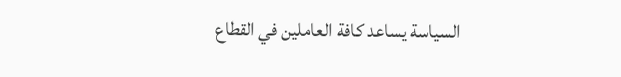السياسة يساعد كافة العاملين في القطاع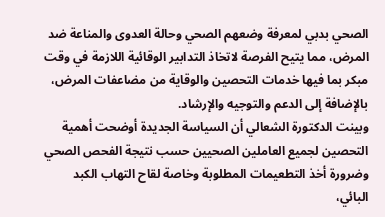الصحي بدبي لمعرفة وضعهم الصحي وحالة العدوى والمناعة ضد المرض، مما يتيح الفرصة لاتخاذ التدابير الوقائية اللازمة في وقت مبكر بما فيها خدمات التحصين والوقاية من مضاعفات المرض، بالإضافة إلى الدعم والتوجيه والإرشاد.
وبينت الدكتورة الشعالي أن السياسة الجديدة أوضحت أهمية التحصين لجميع العاملين الصحيين حسب نتيجة الفحص الصحي وضرورة أخذ التطعيمات المطلوبة وخاصة لقاح التهاب الكبد البائي،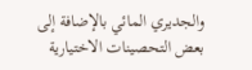والجديري المائي بالإضافة إلى بعض التحصينات الاختيارية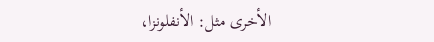الأخرى مثل: الأنفلونزا،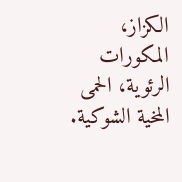الكزاز، المكورات الرئوية، الحمى المخية الشوكية.